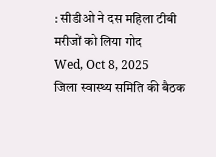: सीडीओ ने दस महिला टीबी मरीजों को लिया गोद
Wed, Oct 8, 2025
जिला स्वास्थ्य समिति की बैठक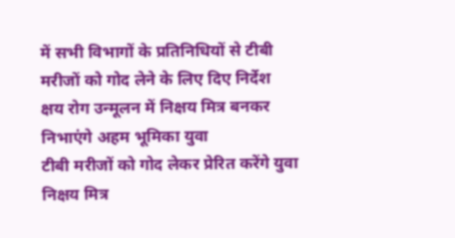में सभी विभागों के प्रतिनिधियों से टीबी मरीजों को गोद लेने के लिए दिए निर्देश
क्षय रोग उन्मूलन में निक्षय मित्र बनकर निभाएंगे अहम भूमिका युवा
टीबी मरीजों को गोद लेकर प्रेरित करेंगे युवा निक्षय मित्र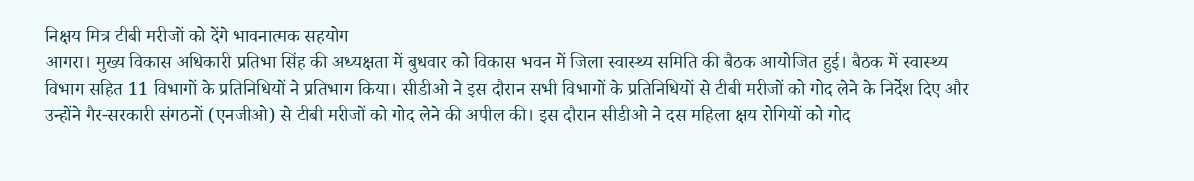निक्षय मित्र टीबी मरीजों को देंगे भावनात्मक सहयोग
आगरा। मुख्य विकास अधिकारी प्रतिभा सिंह की अध्यक्षता में बुधवार को विकास भवन में जिला स्वास्थ्य समिति की बैठक आयोजित हुई। बैठक में स्वास्थ्य विभाग सहित 11 विभागों के प्रतिनिधियों ने प्रतिभाग किया। सीडीओ ने इस दौरान सभी विभागों के प्रतिनिधियों से टीबी मरीजों को गोद लेने के निर्देश दिए और उन्होंने गैर-सरकारी संगठनों (एनजीओ) से टीबी मरीजों को गोद लेने की अपील की। इस दौरान सीडीओ ने दस महिला क्षय रोगियों को गोद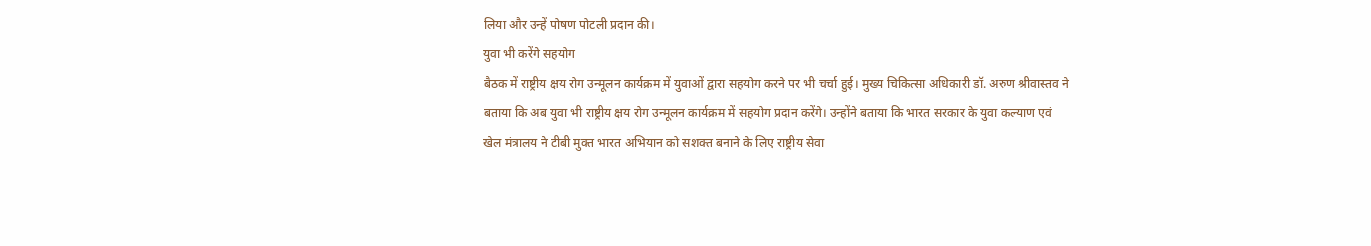लिया और उन्हें पोषण पोटली प्रदान की।
युवा भी करेंगे सहयोग
बैठक में राष्ट्रीय क्षय रोग उन्मूलन कार्यक्रम में युवाओं द्वारा सहयोग करने पर भी चर्चा हुई। मुख्य चिकित्सा अधिकारी डॉ. अरुण श्रीवास्तव ने बताया कि अब युवा भी राष्ट्रीय क्षय रोग उन्मूलन कार्यक्रम में सहयोग प्रदान करेंगे। उन्होंने बताया कि भारत सरकार के युवा कल्याण एवं खेल मंत्रालय ने टीबी मुक्त भारत अभियान को सशक्त बनाने के लिए राष्ट्रीय सेवा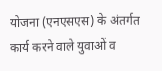योजना (एनएसएस) के अंतर्गत कार्य करने वाले युवाओं व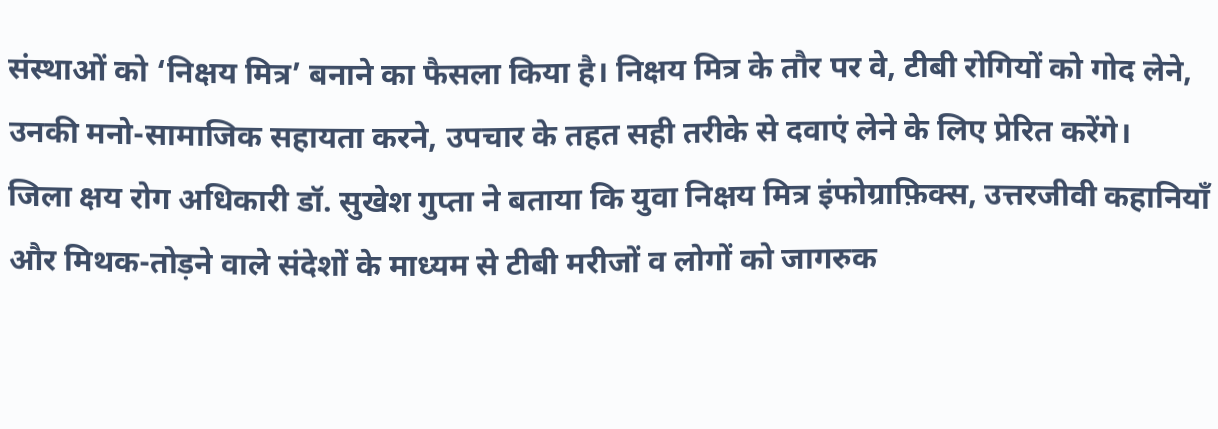संस्थाओं को ‘निक्षय मित्र’ बनाने का फैसला किया है। निक्षय मित्र के तौर पर वे, टीबी रोगियों को गोद लेने, उनकी मनो-सामाजिक सहायता करने, उपचार के तहत सही तरीके से दवाएं लेने के लिए प्रेरित करेंगे।
जिला क्षय रोग अधिकारी डॉ. सुखेश गुप्ता ने बताया कि युवा निक्षय मित्र इंफोग्राफ़िक्स, उत्तरजीवी कहानियाँ और मिथक-तोड़ने वाले संदेशों के माध्यम से टीबी मरीजों व लोगों को जागरुक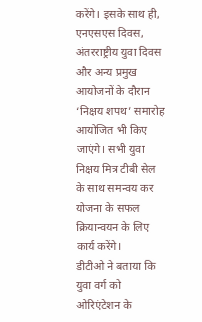करेंगे। इसके साथ ही, एनएसएस दिवस, अंतरराष्ट्रीय युवा दिवस और अन्य प्रमुख आयोजनों के दौरान ‘निक्षय शपथ’ समारोह आयोजित भी किए जाएंगे। सभी युवा निक्षय मित्र टीबी सेल के साथ समन्वय कर योजना के सफल क्रियान्वयन के लिए कार्य करेंगे।
डीटीओ ने बताया कि युवा वर्ग को ओरिएंटेशन के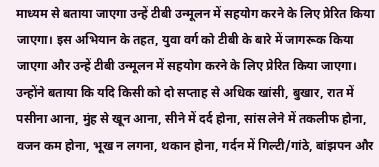माध्यम से बताया जाएगा उन्हें टीबी उन्मूलन में सहयोग करने के लिए प्रेरित किया जाएगा। इस अभियान के तहत, युवा वर्ग को टीबी के बारे में जागरूक किया जाएगा और उन्हें टीबी उन्मूलन में सहयोग करने के लिए प्रेरित किया जाएगा। उन्होंने बताया कि यदि किसी को दो सप्ताह से अधिक खांसी, बुखार, रात में पसीना आना, मुंह से खून आना, सीने में दर्द होना, सांस लेने में तकलीफ होना, वजन कम होना, भूख न लगना, थकान होना, गर्दन में गिल्टी/गांठे, बांझपन और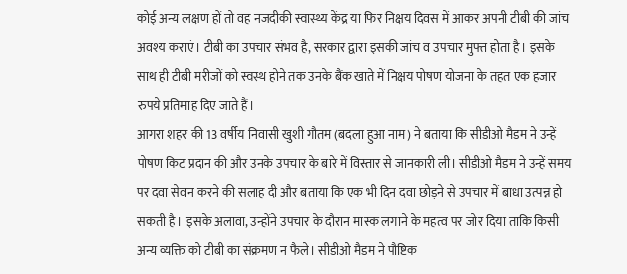कोई अन्य लक्षण हों तो वह नजदीकी स्वास्थ्य केंद्र या फिर निक्षय दिवस में आकर अपनी टीबी की जांच अवश्य कराएं। टीबी का उपचार संभव है, सरकार द्वारा इसकी जांच व उपचार मुफ्त होता है। इसके साथ ही टीबी मरीजों को स्वस्थ होने तक उनके बैंक खाते में निक्षय पोषण योजना के तहत एक हजार रुपये प्रतिमाह दिए जाते हैं।
आगरा शहर की 13 वर्षीय निवासी खुशी गौतम (बदला हुआ नाम) ने बताया कि सीडीओ मैडम ने उन्हें पोषण किट प्रदान की और उनके उपचार के बारे में विस्तार से जानकारी ली। सीडीओ मैडम ने उन्हें समय पर दवा सेवन करने की सलाह दी और बताया कि एक भी दिन दवा छोड़ने से उपचार में बाधा उत्पन्न हो सकती है। इसके अलावा, उन्होंने उपचार के दौरान मास्क लगाने के महत्व पर जोर दिया ताकि किसी अन्य व्यक्ति को टीबी का संक्रमण न फैले। सीडीओ मैडम ने पौष्टिक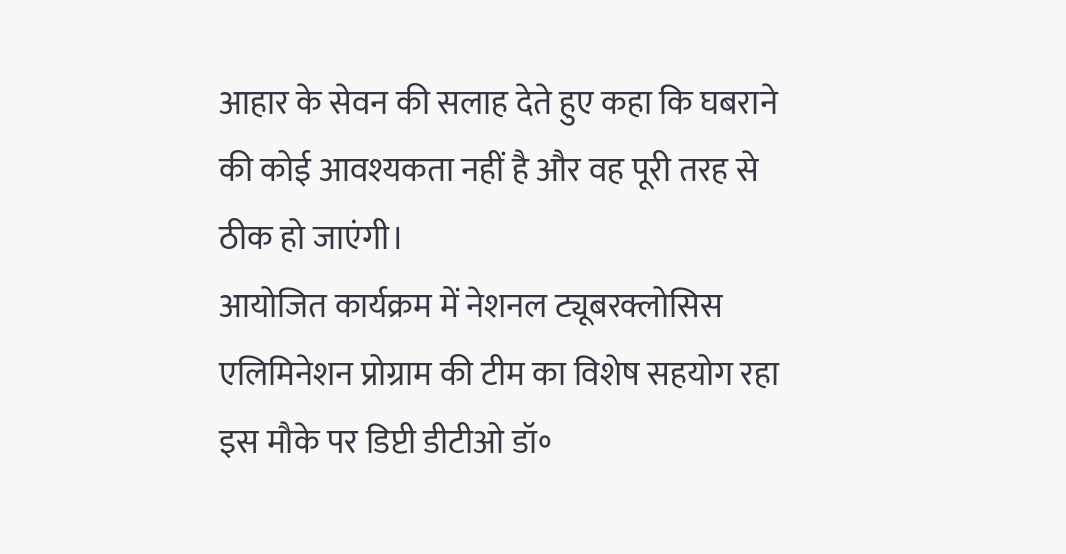आहार के सेवन की सलाह देते हुए कहा कि घबराने की कोई आवश्यकता नहीं है और वह पूरी तरह से ठीक हो जाएंगी।
आयोजित कार्यक्रम में नेशनल ट्यूबरक्लोसिस एलिमिनेशन प्रोग्राम की टीम का विशेष सहयोग रहा इस मौके पर डिप्टी डीटीओ डॉ॰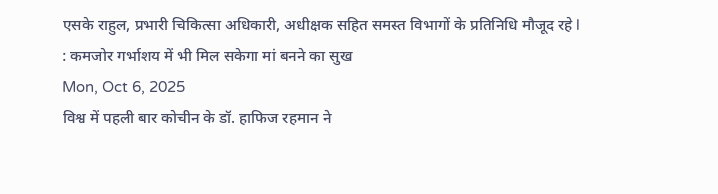एसके राहुल, प्रभारी चिकित्सा अधिकारी, अधीक्षक सहित समस्त विभागों के प्रतिनिधि मौजूद रहे l
: कमजोर गर्भाशय में भी मिल सकेगा मां बनने का सुख
Mon, Oct 6, 2025
विश्व में पहली बार कोचीन के डॉ. हाफिज रहमान ने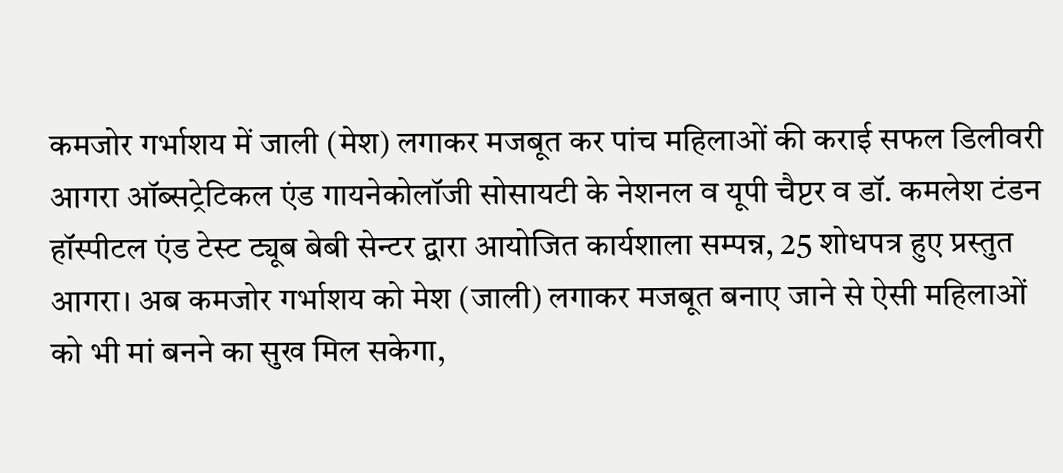कमजोर गर्भाशय में जाली (मेश) लगाकर मजबूत कर पांच महिलाओं की कराई सफल डिलीवरी
आगरा ऑब्सट्रेटिकल एंड गायनेकोलॉजी सोसायटी के नेशनल व यूपी चैप्टर व डॉ. कमलेश टंडन हॉस्पीटल एंड टेस्ट ट्यूब बेबी सेन्टर द्वारा आयोजित कार्यशाला सम्पन्न, 25 शोधपत्र हुए प्रस्तुत
आगरा। अब कमजोर गर्भाशय को मेश (जाली) लगाकर मजबूत बनाए जाने से ऐसी महिलाओं को भी मां बनने का सुख मिल सकेगा,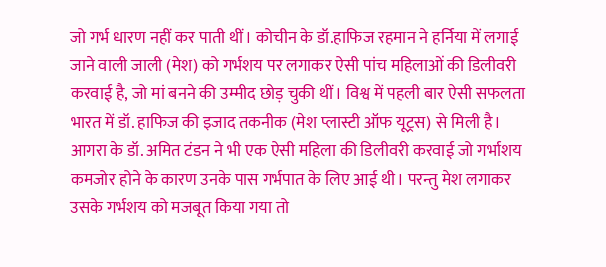जो गर्भ धारण नहीं कर पाती थीं। कोचीन के डॉ.हाफिज रहमान ने हर्निया में लगाई जाने वाली जाली (मेश) को गर्भशय पर लगाकर ऐसी पांच महिलाओं की डिलीवरी करवाई है, जो मां बनने की उम्मीद छोड़ चुकी थीं। विश्व में पहली बार ऐसी सफलता भारत में डॉ. हाफिज की इजाद तकनीक (मेश प्लास्टी ऑफ यूट्रस) से मिली है। आगरा के डॉ. अमित टंडन ने भी एक ऐसी महिला की डिलीवरी करवाई जो गर्भाशय कमजोर होने के कारण उनके पास गर्भपात के लिए आई थी। परन्तु मेश लगाकर उसके गर्भशय को मजबूत किया गया तो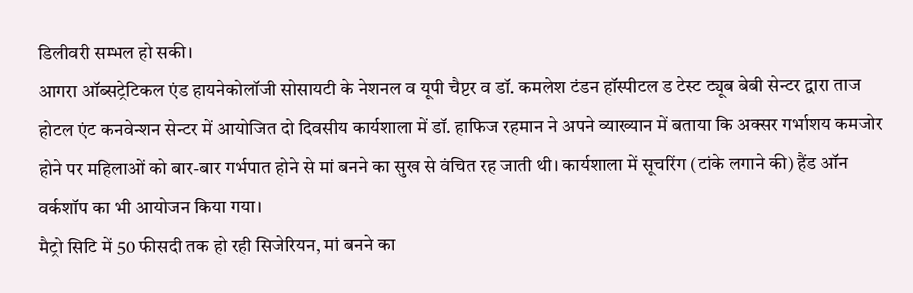डिलीवरी सम्भल हो सकी।
आगरा ऑब्सट्रेटिकल एंड हायनेकोलॉजी सोसायटी के नेशनल व यूपी चैप्टर व डॉ. कमलेश टंडन हॉस्पीटल ड टेस्ट ट्यूब बेबी सेन्टर द्वारा ताज होटल एंट कनवेन्शन सेन्टर में आयोजित दो दिवसीय कार्यशाला में डॉ. हाफिज रहमान ने अपने व्याख्यान में बताया कि अक्सर गर्भाशय कमजोर होने पर महिलाओं को बार-बार गर्भपात होने से मां बनने का सुख से वंचित रह जाती थी। कार्यशाला में सूचरिंग (टांके लगाने की) हैंड ऑन वर्कशॉप का भी आयोजन किया गया।
मैट्रो सिटि में 50 फीसदी तक हो रही सिजेरियन, मां बनने का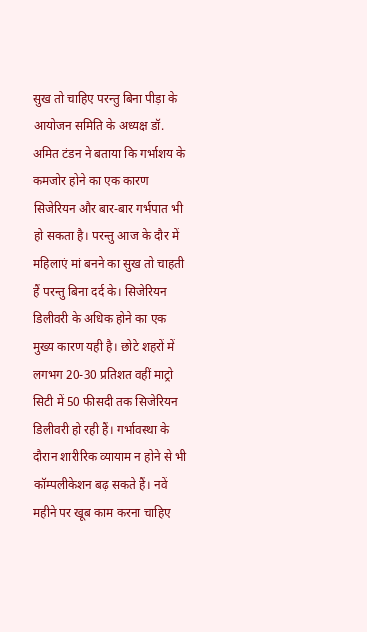सुख तो चाहिए परन्तु बिना पीड़ा के
आयोजन समिति के अध्यक्ष डॉ. अमित टंडन ने बताया कि गर्भाशय के कमजोर होने का एक कारण सिजेरियन और बार-बार गर्भपात भी हो सकता है। परन्तु आज के दौर में महिलाएं मां बनने का सुख तो चाहती हैं परन्तु बिना दर्द के। सिजेरियन डिलीवरी के अधिक होने का एक मुख्य कारण यही है। छोटे शहरों में लगभग 20-30 प्रतिशत वहीं माट्रो सिटी में 50 फीसदी तक सिजेरियन डिलीवरी हो रही हैं। गर्भावस्था के दौरान शारीरिक व्यायाम न होने से भी कॉम्पलीकेशन बढ़ सकते हैं। नवें महीने पर खूब काम करना चाहिए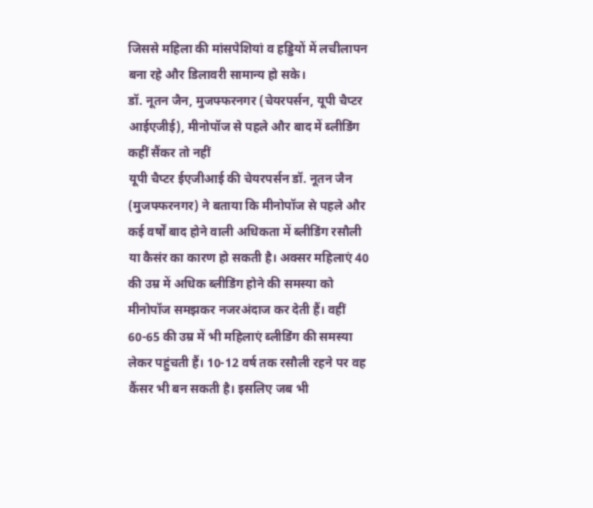जिससे महिला की मांसपेशियां व हड्डियों में लचीलापन बना रहे और डिलावरी सामान्य हो सके।
डॉ. नूतन जैन, मुजफ्फरनगर (चेयरपर्सन, यूपी चैप्टर आईएजीई), मीनोपॉज से पहले और बाद में ब्लीडिंग कहीं सैंकर तो नहीं
यूपी चैप्टर ईएजीआई की चेयरपर्सन डॉ. नूतन जैन (मुजफ्फरनगर) ने बताया कि मीनोपॉज से पहले और कई वर्षों बाद होने वाली अधिकता में ब्लीडिंग रसौली या कैसंर का कारण हो सकती है। अक्सर महिलाएं 40 की उम्र में अधिक ब्लीडिंग होने की समस्या को मीनोपॉज समझकर नजरअंदाज कर देती हैं। वहीं 60-65 की उम्र में भी महिलाएं ब्लीडिंग की समस्या लेकर पहुंचती हैं। 10-12 वर्ष तक रसौली रहने पर वह कैंसर भी बन सकती है। इसलिए जब भी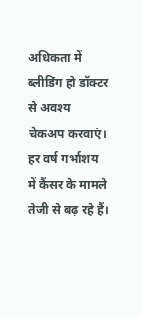अधिकता में ब्लीडिंग हो डॉक्टर से अवश्य चेकअप करवाएं। हर वर्ष गर्भाशय में कैंसर के मामले तेजी से बढ़ रहे हैं।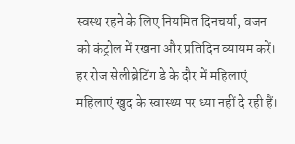स्वस्थ रहने के लिए नियमित दिनचर्या, वजन को कंट्रोल में रखना और प्रतिदिन व्यायम करें। हर रोज सेलीब्रेटिंग डे के दौर में महिलाएं महिलाएं खुद के स्वास्थ्य पर ध्या नहीं दे रही हैं।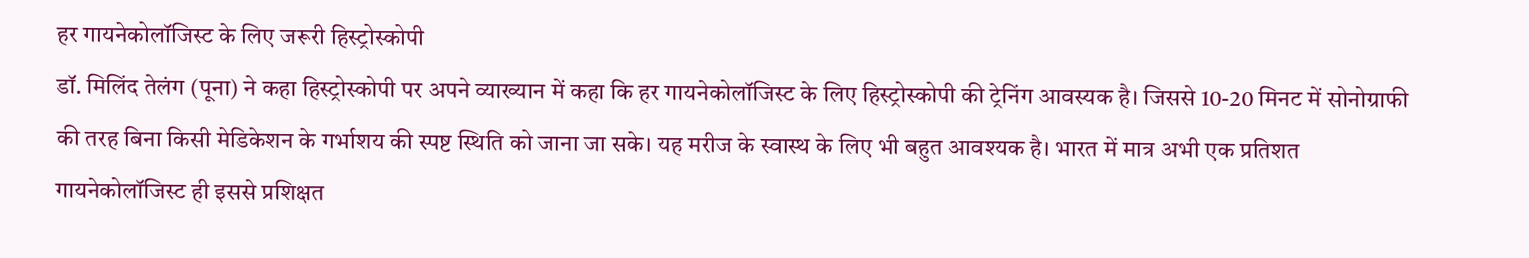हर गायनेकोलॉजिस्ट के लिए जरूरी हिस्ट्रोस्कोपी
डॉ. मिलिंद तेलंग (पूना) ने कहा हिस्ट्रोस्कोपी पर अपने व्याख्यान में कहा कि हर गायनेकोलॉजिस्ट के लिए हिस्ट्रोस्कोपी की ट्रेनिंग आवस्यक है। जिससे 10-20 मिनट में सोनोग्राफी की तरह बिना किसी मेडिकेशन के गर्भाशय की स्पष्ट स्थिति को जाना जा सके। यह मरीज के स्वास्थ के लिए भी बहुत आवश्यक है। भारत में मात्र अभी एक प्रतिशत गायनेकोलॉजिस्ट ही इससे प्रशिक्षत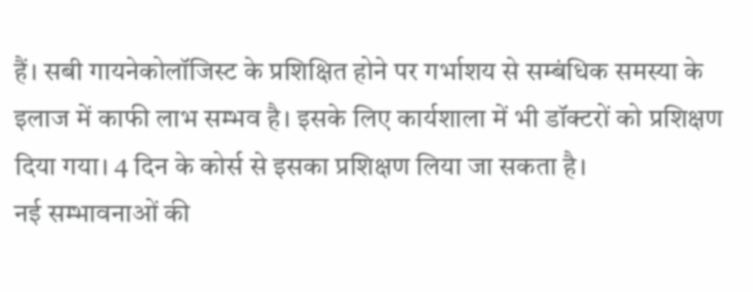हैं। सबी गायनेकोलॉजिस्ट के प्रशिक्षित होने पर गर्भाशय से सम्बंधिक समस्या के इलाज में काफी लाभ सम्भव है। इसके लिए कार्यशाला में भी डॉक्टरों को प्रशिक्षण दिया गया। 4 दिन के कोर्स से इसका प्रशिक्षण लिया जा सकता है।
नई सम्भावनाओं की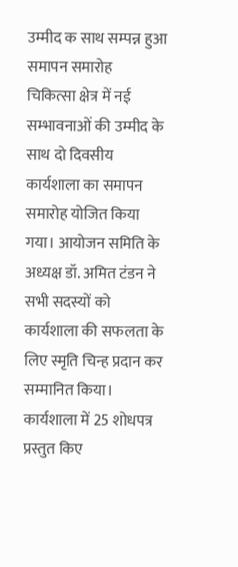उम्मीद क साथ सम्पन्न हुआ समापन समारोह
चिकित्सा क्षेत्र में नई सम्भावनाओं की उम्मीद के साथ दो दिवसीय कार्यशाला का समापन समारोह योजित किया गया। आयोजन समिति के अध्यक्ष डॉ. अमित टंडन ने सभी सदस्यों को कार्यशाला की सफलता के लिए स्मृति चिन्ह प्रदान कर सम्मानित किया। कार्यशाला में 25 शोधपत्र प्रस्तुत किए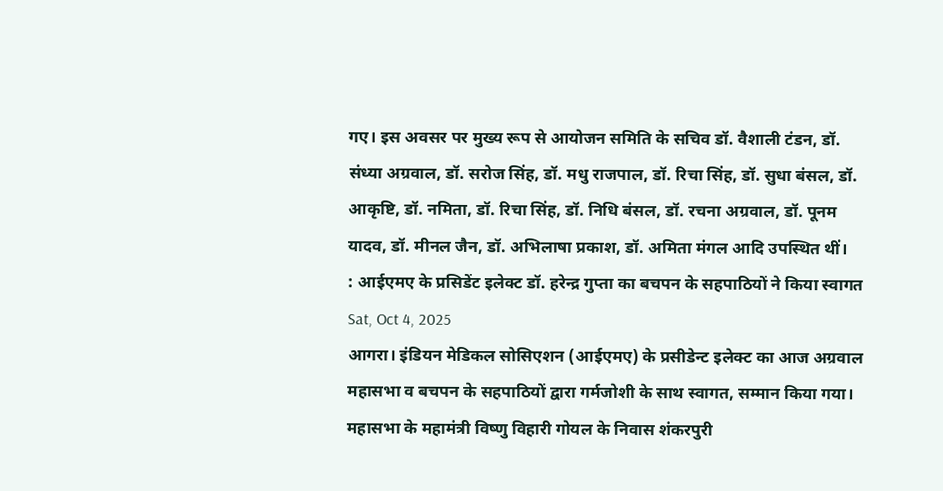गए। इस अवसर पर मुख्य रूप से आयोजन समिति के सचिव डॉ. वैशाली टंडन, डॉ. संध्या अग्रवाल, डॉ. सरोज सिंह, डॉ. मधु राजपाल, डॉ. रिचा सिंह, डॉ. सुधा बंसल, डॉ. आकृष्टि, डॉ. नमिता, डॉ. रिचा सिंह, डॉ. निधि बंसल, डॉ. रचना अग्रवाल, डॉ. पूनम यादव, डॉ. मीनल जैन, डॉ. अभिलाषा प्रकाश, डॉ. अमिता मंगल आदि उपस्थित थीं।
: आईएमए के प्रसिडेंट इलेक्ट डॉ. हरेन्द्र गुप्ता का बचपन के सहपाठियों ने किया स्वागत
Sat, Oct 4, 2025
आगरा। इंडियन मेडिकल सोसिएशन (आईएमए) के प्रसीडेन्ट इलेक्ट का आज अग्रवाल महासभा व बचपन के सहपाठियों द्वारा गर्मजोशी के साथ स्वागत, सम्मान किया गया। महासभा के महामंत्री विष्णु विहारी गोयल के निवास शंकरपुरी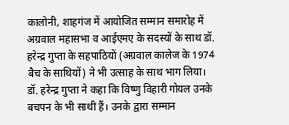कालोनी, शाहगंज में आयोजित सम्मान समारोह में अग्रवाल महासभा व आईएमए के सदस्यों के साथ डॉ. हरेन्द्र गुप्ता के सहपाठियों (अग्रवाल कालेज के 1974 बैच के साथियों) ने भी उत्साह के साथ भाग लिया।
डॉ. हरेन्द्र गुप्ता ने कहा कि विष्णु विहारी गोयल उनके बचपन के भी साथी हैं। उनके द्वारा सम्मान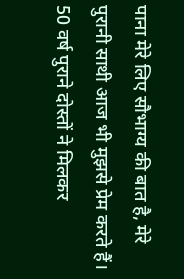पाना मेरे लिए सौभाग्य की बात है, मेरे पुरानी साथी आज भी मुझसे प्रेम करते हैं। 50 वर्ष पुराने दोस्तों ने मिलकर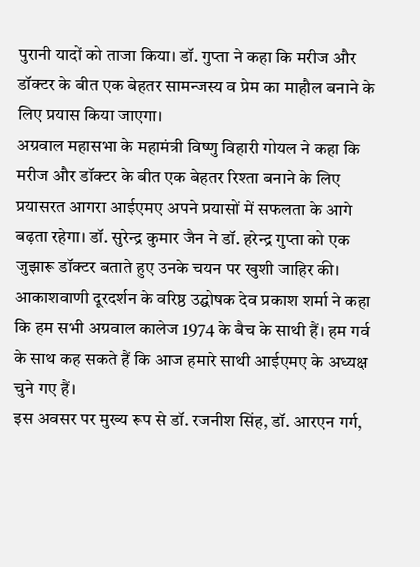पुरानी यादों को ताजा किया। डॉ. गुप्ता ने कहा कि मरीज और डॉक्टर के बीत एक बेहतर सामन्जस्य व प्रेम का माहौल बनाने के लिए प्रयास किया जाएगा।
अग्रवाल महासभा के महामंत्री विष्णु विहारी गोयल ने कहा कि मरीज और डॉक्टर के बीत एक बेहतर रिश्ता बनाने के लिए प्रयासरत आगरा आईएमए अपने प्रयासों में सफलता के आगे बढ़ता रहेगा। डॉ. सुरेन्द्र कुमार जैन ने डॉ. हरेन्द्र गुप्ता को एक जुझारू डॉक्टर बताते हुए उनके चयन पर खुशी जाहिर की।
आकाशवाणी दूरदर्शन के वरिष्ठ उद्घोषक देव प्रकाश शर्मा ने कहा कि हम सभी अग्रवाल कालेज 1974 के बैच के साथी हैं। हम गर्व के साथ कह सकते हैं कि आज हमारे साथी आईएमए के अध्यक्ष चुने गए हैं।
इस अवसर पर मुख्य रूप से डॉ. रजनीश सिंह, डॉ. आरएन गर्ग,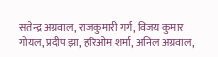सतेन्द्र अग्रवाल, राजकुमारी गर्ग, विजय कुमार गोयल, प्रदीप झा, हरिओम शर्मा, अनिल अग्रवाल,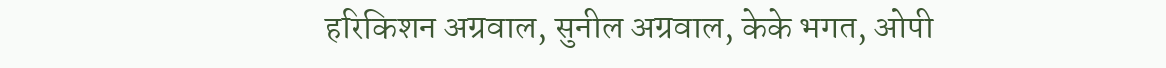हरिकिशन अग्रवाल, सुनील अग्रवाल, केके भगत, ओपी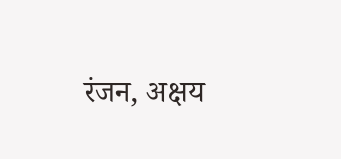रंजन, अक्षय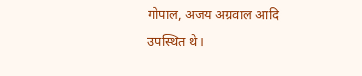गोपाल, अजय अग्रवाल आदि उपस्थित थे।